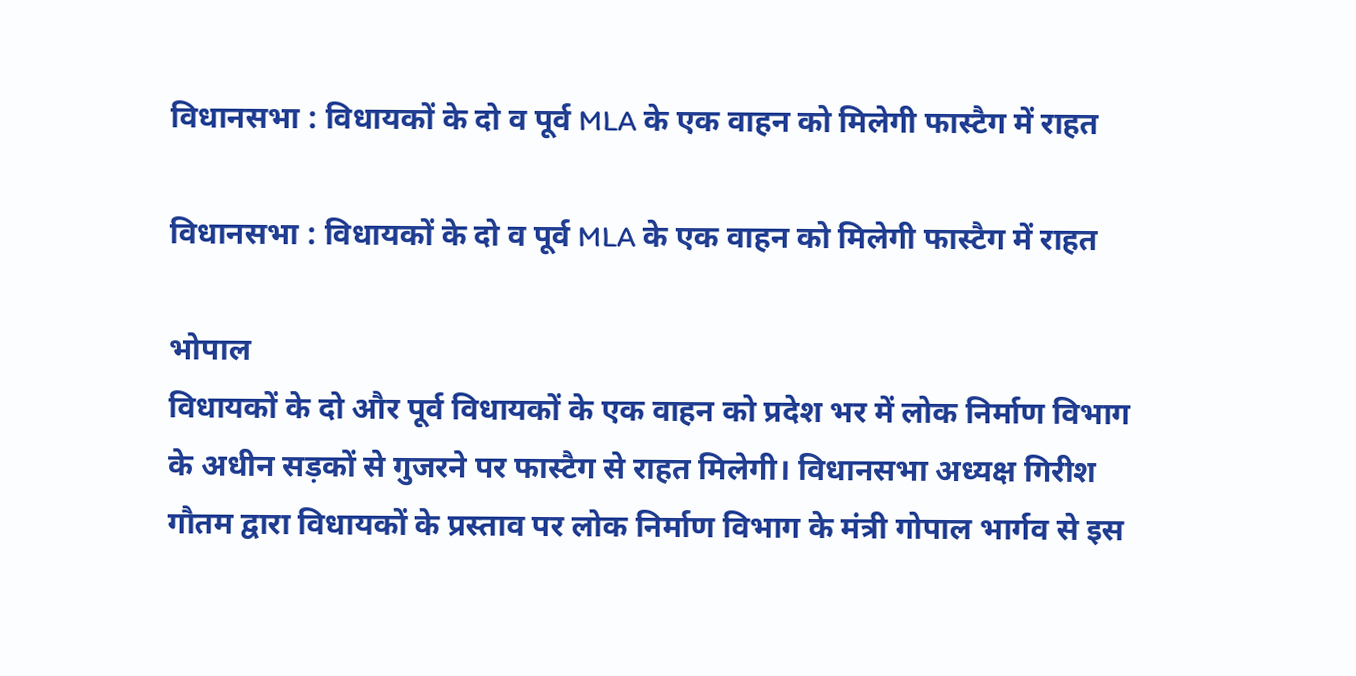विधानसभा : विधायकों के दो व पूर्व MLA के एक वाहन को मिलेगी फास्टैग में राहत

विधानसभा : विधायकों के दो व पूर्व MLA के एक वाहन को मिलेगी फास्टैग में राहत

भोपाल
विधायकों के दो और पूर्व विधायकों के एक वाहन को प्रदेश भर में लोक निर्माण विभाग के अधीन सड़कों से गुजरने पर फास्टैग से राहत मिलेगी। विधानसभा अध्यक्ष गिरीश गौतम द्वारा विधायकों के प्रस्ताव पर लोक निर्माण विभाग के मंत्री गोपाल भार्गव से इस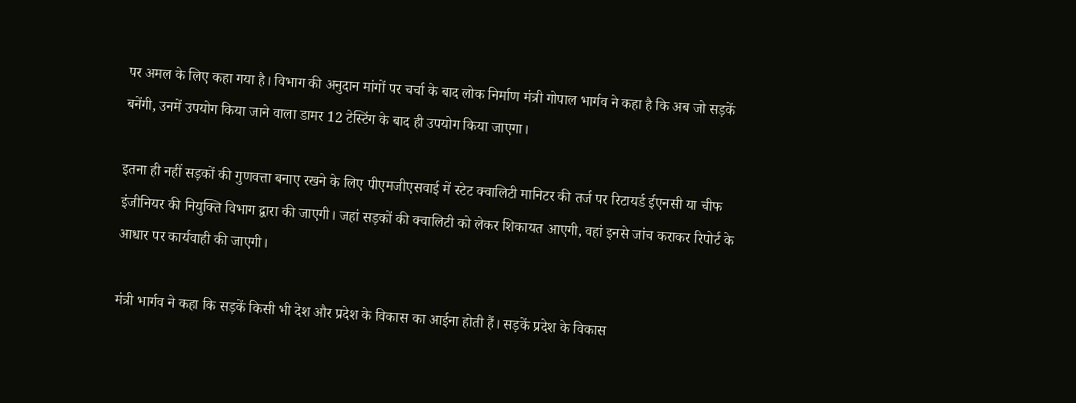पर अमल के लिए कहा गया है। विभाग की अनुदान मांगों पर चर्चा के बाद लोक निर्माण मंत्री गोपाल भार्गव ने कहा है कि अब जो सड़कें बनेंगी, उनमें उपयोग किया जाने वाला डामर 12 टेस्टिंग के बाद ही उपयोग किया जाएगा।

इतना ही नहीं सड़कों की गुणवत्ता बनाए रखने के लिए पीएमजीएसवाई में स्टेट क्वालिटी मानिटर की तर्ज पर रिटायर्ड ईएनसी या चीफ इंजीनियर की नियुक्ति विभाग द्वारा की जाएगी। जहां सड़कों की क्वालिटी को लेकर शिकायत आएगी, वहां इनसे जांच कराकर रिपोर्ट के आधार पर कार्यवाही की जाएगी।

मंत्री भार्गव ने कहा कि सड़कें किसी भी देश और प्रदेश के विकास का आईना होती हैं। सड़कें प्रदेश के विकास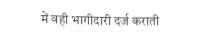में वही भागीदारी दर्ज कराती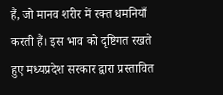हैं, जो मानव शरीर में रक्त धमनियाँ करती हैं। इस भाव को दृष्टिगत रखते हुए मध्यप्रदेश सरकार द्वारा प्रस्तावित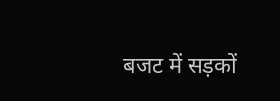बजट में सड़कों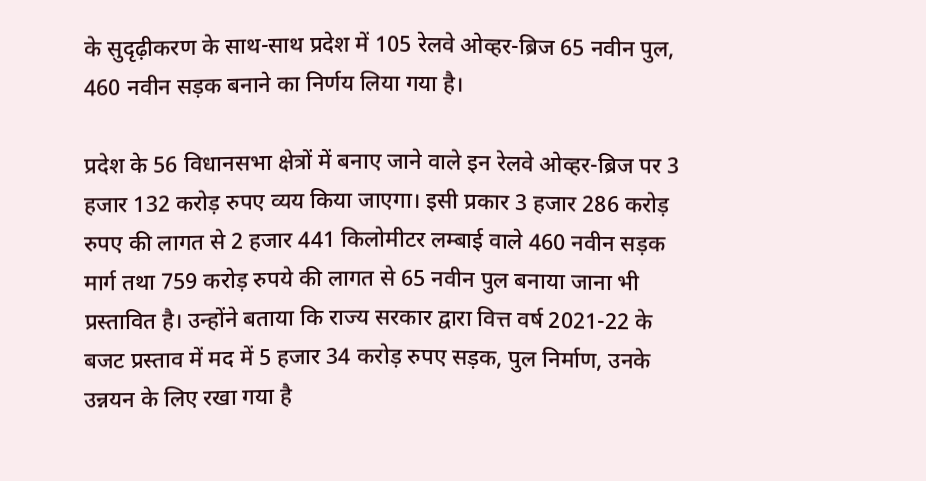के सुदृढ़ीकरण के साथ-साथ प्रदेश में 105 रेलवे ओव्हर-ब्रिज 65 नवीन पुल, 460 नवीन सड़क बनाने का निर्णय लिया गया है।

प्रदेश के 56 विधानसभा क्षेत्रों में बनाए जाने वाले इन रेलवे ओव्हर-ब्रिज पर 3 हजार 132 करोड़ रुपए व्यय किया जाएगा। इसी प्रकार 3 हजार 286 करोड़ रुपए की लागत से 2 हजार 441 किलोमीटर लम्बाई वाले 460 नवीन सड़क मार्ग तथा 759 करोड़ रुपये की लागत से 65 नवीन पुल बनाया जाना भी प्रस्तावित है। उन्होंने बताया कि राज्य सरकार द्वारा वित्त वर्ष 2021-22 के बजट प्रस्ताव में मद में 5 हजार 34 करोड़ रुपए सड़क, पुल निर्माण, उनके उन्नयन के लिए रखा गया है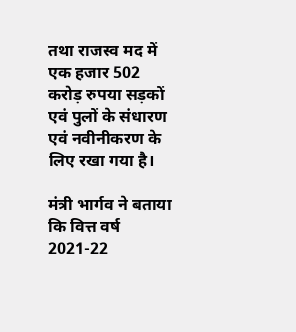तथा राजस्व मद में एक हजार 502 करोड़ रुपया सड़कों एवं पुलों के संधारण एवं नवीनीकरण के लिए रखा गया है।

मंत्री भार्गव ने बताया कि वित्त वर्ष 2021-22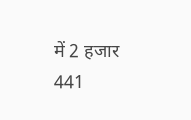में 2 हजार 441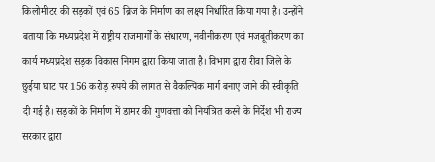किलोमीटर की सड़कों एवं 65 ब्रिज के निर्माण का लक्ष्य निर्धारित किया गया है। उन्होंने बताया कि मध्यप्रदेश में राष्ट्रीय राजमार्गों के संधारण, नवीनीकरण एवं मजबूतीकरण का कार्य मध्यप्रदेश सड़क विकास निगम द्वारा किया जाता है। विभाग द्वारा रीवा जिले के छुईया घाट पर 156 करोड़ रुपये की लागत से वैकल्पिक मार्ग बनाए जाने की स्वीकृति दी गई है। सड़कों के निर्माण में डामर की गुणवत्ता को नियंत्रित करने के निर्देश भी राज्य सरकार द्वारा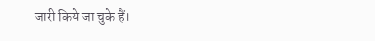जारी किये जा चुके हैं।